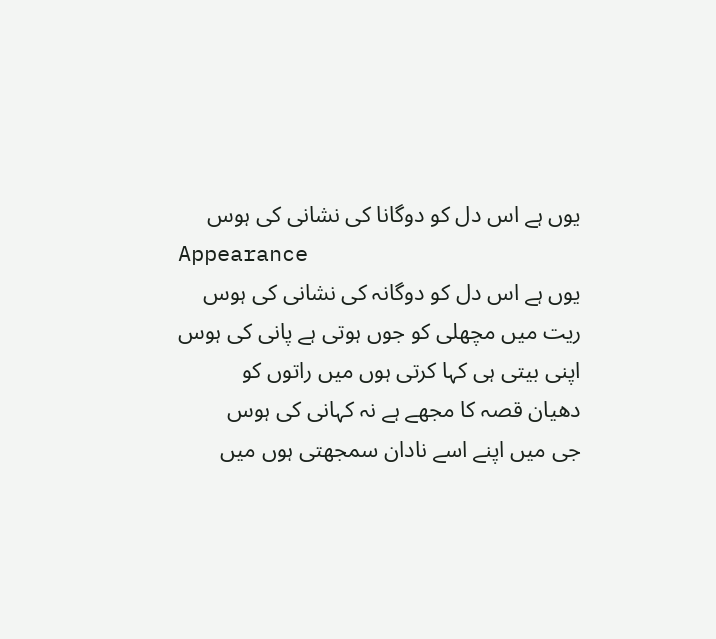یوں ہے اس دل کو دوگانا کی نشانی کی ہوس
Appearance
یوں ہے اس دل کو دوگانہ کی نشانی کی ہوس
ریت میں مچھلی کو جوں ہوتی ہے پانی کی ہوس
اپنی بیتی ہی کہا کرتی ہوں میں راتوں کو
دھیان قصہ کا مجھے ہے نہ کہانی کی ہوس
جی میں اپنے اسے نادان سمجھتی ہوں میں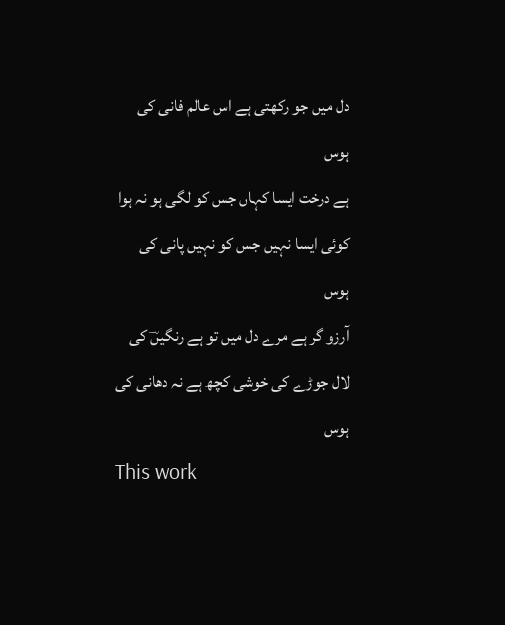دل میں جو رکھتی ہے اس عالم فانی کی ہوس
ہے درخت ایسا کہاں جس کو لگی ہو نہ ہوا
کوئی ایسا نہیں جس کو نہیں پانی کی ہوس
آرزو گر ہے مرے دل میں تو ہے رنگیںؔ کی
لال جوڑے کی خوشی کچھ ہے نہ دھانی کی ہوس
This work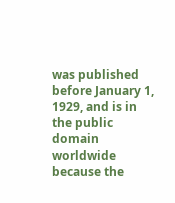was published before January 1, 1929, and is in the public domain worldwide because the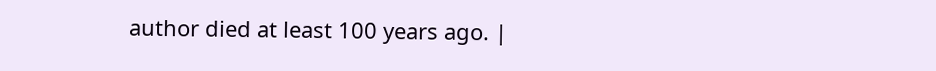author died at least 100 years ago. |